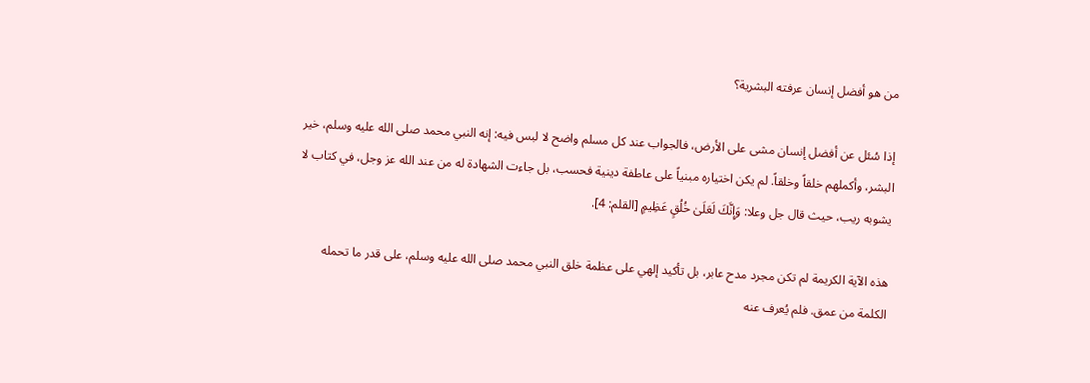من هو أفضل إنسان عرفته البشرية؟

إذا سُئل عن أفضل إنسان مشى على الأرض، فالجواب عند كل مسلم واضح لا لبس فيه: إنه النبي محمد صلى الله عليه وسلم، خير البشر، وأكملهم خلقاً وخلقاً. لم يكن اختياره مبنياً على عاطفة دينية فحسب، بل جاءت الشهادة له من عند الله عز وجل، في كتاب لا يشوبه ريب، حيث قال جل وعلا: وَإِنَّكَ لَعَلَىٰ خُلُقٍ عَظِيمٍ [القلم: 4].

هذه الآية الكريمة لم تكن مجرد مدح عابر، بل تأكيد إلهي على عظمة خلق النبي محمد صلى الله عليه وسلم، على قدر ما تحمله الكلمة من عمق. فلم يُعرف عنه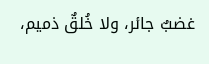غضبٌ جائر، ولا خُلقٌ ذميم،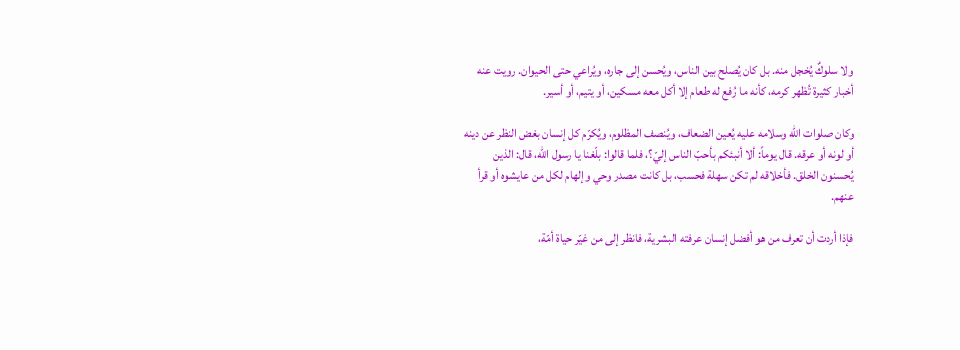ولا سلوكٌ يُخجل منه. بل كان يُصلح بين الناس، ويُحسن إلى جاره، ويُراعي حتى الحيوان. رويت عنه أخبار كثيرة تُظهر كرمه، كأنه ما رُفع له طعام إلا أكل معه مسكين، أو يتيم، أو أسير.

وكان صلوات الله وسلامه عليه يُعين الضعاف، ويُنصف المظلوم، ويُكرّم كل إنسان بغض النظر عن دينه أو لونه أو عرقه. قال يوماً: ألا أنبئكم بأحبّ الناس إليّ؟، فلما قالوا: بلّغنا يا رسول الله، قال: الذين يُحسنون الخلق. فأخلاقه لم تكن سهلة فحسب، بل كانت مصدر وحي وإلهام لكل من عايشوه أو قرأ عنهم.

فإذا أردت أن تعرف من هو أفضل إنسان عرفته البشرية، فانظر إلى من غيّر حياة أمّة،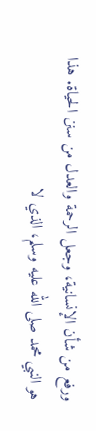ورفع من شأن الإنسانية، وجعل الرحمة والعدل من سنن الحياة. هذا هو النبي محمد صلى الله عليه وسلم، الذي لا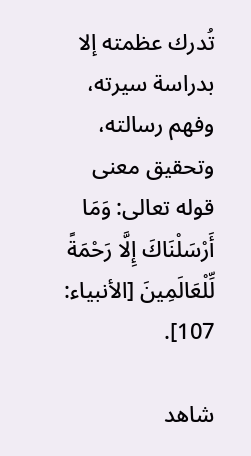تُدرك عظمته إلا بدراسة سيرته، وفهم رسالته، وتحقيق معنى قوله تعالى: وَمَا أَرْسَلْنَاكَ إِلَّا رَحْمَةً لِّلْعَالَمِينَ [الأنبياء: 107].

شاهد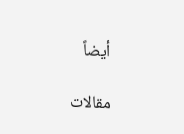أيضاً

مقالات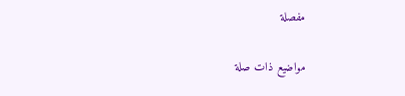مفصلة

مواضيع ذات صلة